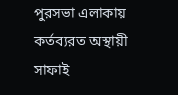পুরসভা এলাকায় কর্তব্যরত অস্থায়ী সাফাই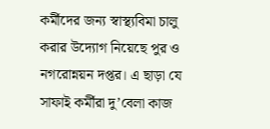কর্মীদের জন্য স্বাস্থ্যবিমা চালু করার উদ্যোগ নিয়েছে পুর ও নগরোন্নয়ন দপ্তর। এ ছাড়া যে সাফাই কর্মীরা দু’বেলা কাজ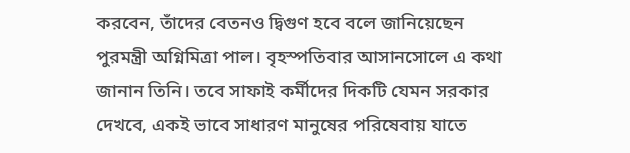করবেন, তাঁদের বেতনও দ্বিগুণ হবে বলে জানিয়েছেন পুরমন্ত্রী অগ্নিমিত্রা পাল। বৃহস্পতিবার আসানসোলে এ কথা জানান তিনি। তবে সাফাই কর্মীদের দিকটি যেমন সরকার দেখবে, একই ভাবে সাধারণ মানুষের পরিষেবায় যাতে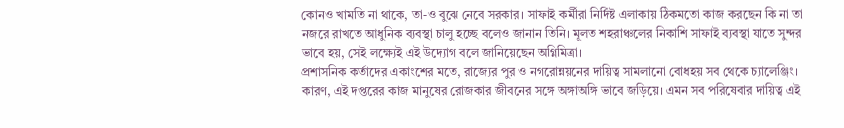কোনও খামতি না থাকে, তা-ও বুঝে নেবে সরকার। সাফাই কর্মীরা নির্দিষ্ট এলাকায় ঠিকমতো কাজ করছেন কি না তা নজরে রাখতে আধুনিক ব্যবস্থা চালু হচ্ছে বলেও জানান তিনি। মূলত শহরাঞ্চলের নিকাশি সাফাই ব্যবস্থা যাতে সুন্দর ভাবে হয়, সেই লক্ষ্যেই এই উদ্যোগ বলে জানিয়েছেন অগ্নিমিত্রা।
প্রশাসনিক কর্তাদের একাংশের মতে, রাজ্যের পুর ও নগরোন্নয়নের দায়িত্ব সামলানো বোধহয় সব থেকে চ্যালেঞ্জিং। কারণ, এই দপ্তরের কাজ মানুষের রোজকার জীবনের সঙ্গে অঙ্গাঅঙ্গি ভাবে জড়িয়ে। এমন সব পরিষেবার দায়িত্ব এই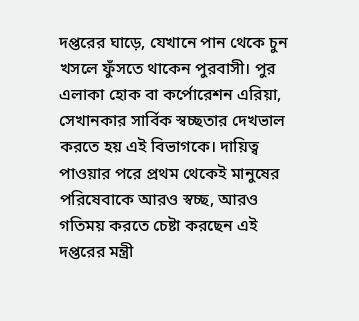দপ্তরের ঘাড়ে, যেখানে পান থেকে চুন খসলে ফুঁসতে থাকেন পুরবাসী। পুর এলাকা হোক বা কর্পোরেশন এরিয়া, সেখানকার সার্বিক স্বচ্ছতার দেখভাল করতে হয় এই বিভাগকে। দায়িত্ব পাওয়ার পরে প্রথম থেকেই মানুষের পরিষেবাকে আরও স্বচ্ছ, আরও গতিময় করতে চেষ্টা করছেন এই দপ্তরের মন্ত্রী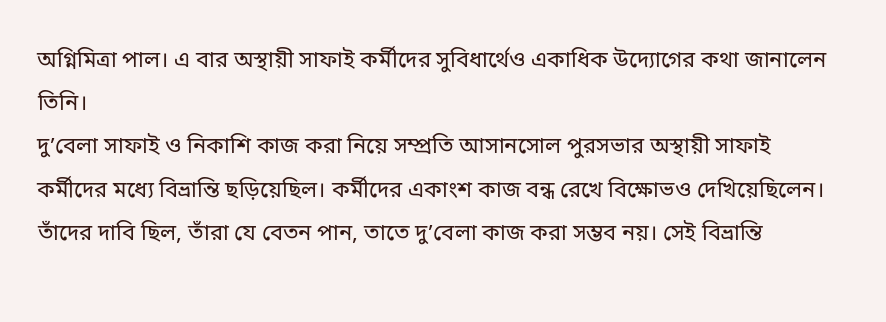অগ্নিমিত্রা পাল। এ বার অস্থায়ী সাফাই কর্মীদের সুবিধার্থেও একাধিক উদ্যোগের কথা জানালেন তিনি।
দু’বেলা সাফাই ও নিকাশি কাজ করা নিয়ে সম্প্রতি আসানসোল পুরসভার অস্থায়ী সাফাই কর্মীদের মধ্যে বিভ্রান্তি ছড়িয়েছিল। কর্মীদের একাংশ কাজ বন্ধ রেখে বিক্ষোভও দেখিয়েছিলেন। তাঁদের দাবি ছিল, তাঁরা যে বেতন পান, তাতে দু’বেলা কাজ করা সম্ভব নয়। সেই বিভ্রান্তি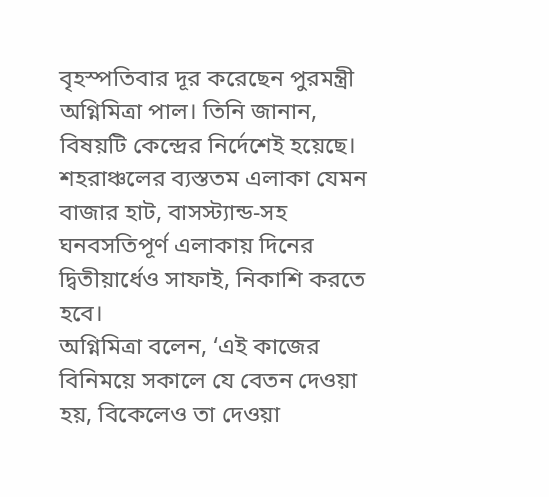বৃহস্পতিবার দূর করেছেন পুরমন্ত্রী অগ্নিমিত্রা পাল। তিনি জানান, বিষয়টি কেন্দ্রের নির্দেশেই হয়েছে। শহরাঞ্চলের ব্যস্ততম এলাকা যেমন বাজার হাট, বাসস্ট্যান্ড-সহ ঘনবসতিপূর্ণ এলাকায় দিনের দ্বিতীয়ার্ধেও সাফাই, নিকাশি করতে হবে।
অগ্নিমিত্রা বলেন, ‘এই কাজের বিনিময়ে সকালে যে বেতন দেওয়া হয়, বিকেলেও তা দেওয়া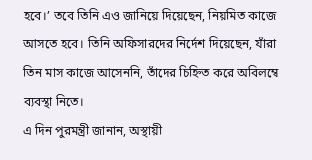হবে।’ তবে তিনি এও জানিয়ে দিয়েছেন, নিয়মিত কাজে আসতে হবে। তিনি অফিসারদের নির্দেশ দিয়েছেন, যাঁরা তিন মাস কাজে আসেননি, তাঁদের চিহ্নিত করে অবিলম্বে ব্যবস্থা নিতে।
এ দিন পুরমন্ত্রী জানান, অস্থায়ী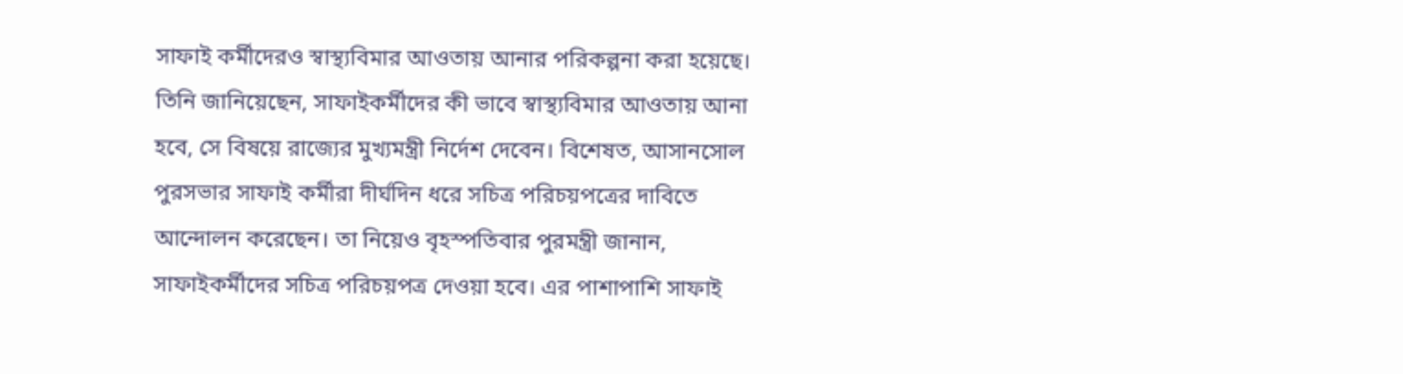সাফাই কর্মীদেরও স্বাস্থ্যবিমার আওতায় আনার পরিকল্পনা করা হয়েছে। তিনি জানিয়েছেন, সাফাইকর্মীদের কী ভাবে স্বাস্থ্যবিমার আওতায় আনা হবে, সে বিষয়ে রাজ্যের মুখ্যমন্ত্রী নির্দেশ দেবেন। বিশেষত, আসানসোল পুরসভার সাফাই কর্মীরা দীর্ঘদিন ধরে সচিত্র পরিচয়পত্রের দাবিতে আন্দোলন করেছেন। তা নিয়েও বৃহস্পতিবার পুরমন্ত্রী জানান, সাফাইকর্মীদের সচিত্র পরিচয়পত্র দেওয়া হবে। এর পাশাপাশি সাফাই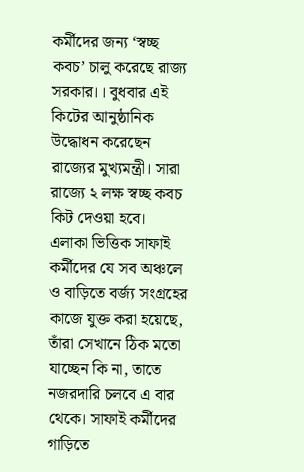কর্মীদের জন্য ‘স্বচ্ছ কবচ’ চালু করেছে রাজ্য সরকার।। বুধবার এই কিটের আনুষ্ঠানিক উদ্ধোধন করেছেন রাজ্যের মুখ্যমন্ত্রী। সারা রাজ্যে ২ লক্ষ স্বচ্ছ কবচ কিট দেওয়া হবে।
এলাকা ভিত্তিক সাফাই কর্মীদের যে সব অঞ্চলে ও বাড়িতে বর্জ্য সংগ্রহের কাজে যুক্ত করা হয়েছে, তাঁরা সেখানে ঠিক মতো যাচ্ছেন কি না, তাতে নজরদারি চলবে এ বার থেকে। সাফাই কর্মীদের গাড়িতে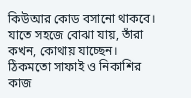কিউআর কোড বসানো থাকবে। যাতে সহজে বোঝা যায়, তাঁরা কখন, কোথায় যাচ্ছেন। ঠিকমতো সাফাই ও নিকাশির কাজ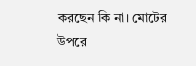করছেন কি না। মোটের উপরে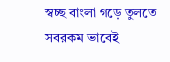স্বচ্ছ বাংলা গড়ে তুলতে সবরকম ভাবেই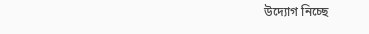উদ্যোগ নিচ্ছে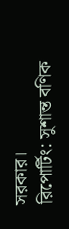সরকার।
রিপোর্টিং: সুশান্ত বণিক